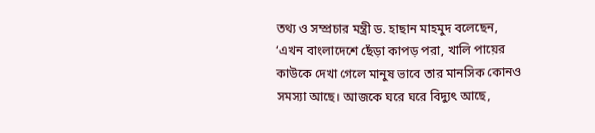তথ্য ও সম্প্রচার মন্ত্রী ড. হাছান মাহমুদ বলেছেন, ‘এখন বাংলাদেশে ছেঁড়া কাপড় পরা, খালি পায়ের কাউকে দেখা গেলে মানুষ ভাবে তার মানসিক কোনও সমস্যা আছে। আজকে ঘরে ঘরে বিদ্যুৎ আছে,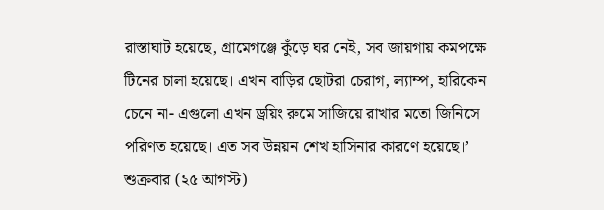রাস্তাঘাট হয়েছে, গ্রামেগঞ্জে কুঁড়ে ঘর নেই, সব জায়গায় কমপক্ষে টিনের চালা হয়েছে। এখন বাড়ির ছোটরা চেরাগ, ল্যাম্প, হারিকেন চেনে না- এগুলো এখন ড্রয়িং রুমে সাজিয়ে রাখার মতো জিনিসে পরিণত হয়েছে। এত সব উন্নয়ন শেখ হাসিনার কারণে হয়েছে।’
শুক্রবার (২৫ আগস্ট)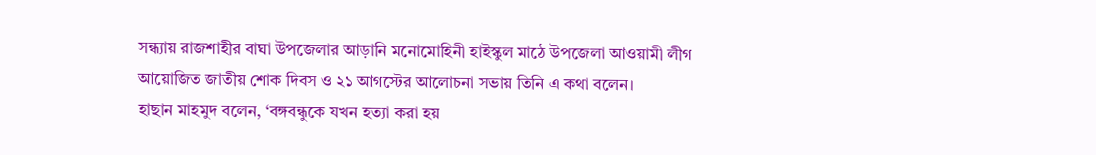সন্ধ্যায় রাজশাহীর বাঘা উপজেলার আড়ানি মনোমোহিনী হাইস্কুল মাঠে উপজেলা আওয়ামী লীগ আয়োজিত জাতীয় শোক দিবস ও ২১ আগস্টের আলোচনা সভায় তিনি এ কথা বলেন।
হাছান মাহমুদ বলেন, ‘বঙ্গবন্ধুকে যখন হত্যা করা হয়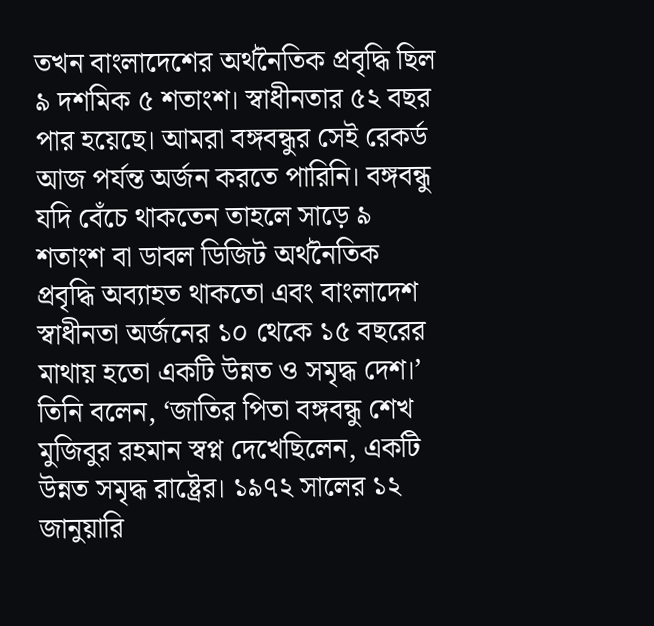তখন বাংলাদেশের অর্থনৈতিক প্রবৃদ্ধি ছিল ৯ দশমিক ৫ শতাংশ। স্বাধীনতার ৫২ বছর পার হয়েছে। আমরা বঙ্গবন্ধুর সেই রেকর্ড আজ পর্যন্ত অর্জন করতে পারিনি। বঙ্গবন্ধু যদি বেঁচে থাকতেন তাহলে সাড়ে ৯ শতাংশ বা ডাবল ডিজিট অর্থনৈতিক প্রবৃদ্ধি অব্যাহত থাকতো এবং বাংলাদেশ স্বাধীনতা অর্জনের ১০ থেকে ১৫ বছরের মাথায় হতো একটি উন্নত ও সমৃদ্ধ দেশ।’
তিনি বলেন, ‘জাতির পিতা বঙ্গবন্ধু শেখ মুজিবুর রহমান স্বপ্ন দেখেছিলেন, একটি উন্নত সমৃদ্ধ রাষ্ট্রের। ১৯৭২ সালের ১২ জানুয়ারি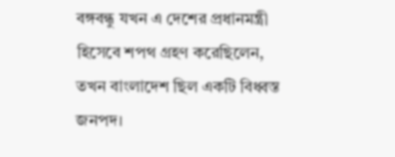বঙ্গবন্ধু যখন এ দেশের প্রধানমন্ত্রী হিসেবে শপথ গ্রহণ করেছিলেন, তখন বাংলাদেশ ছিল একটি বিধ্বস্ত জনপদ।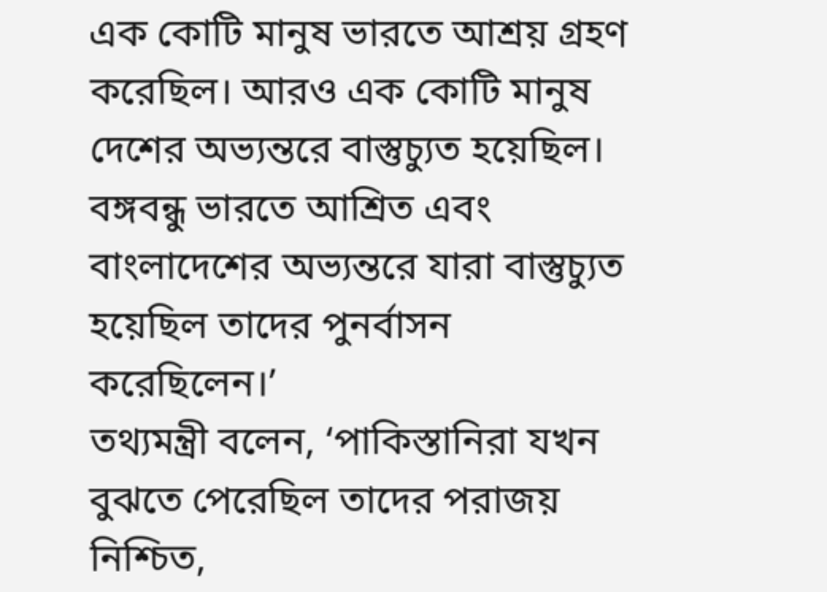এক কোটি মানুষ ভারতে আশ্রয় গ্রহণ করেছিল। আরও এক কোটি মানুষ দেশের অভ্যন্তরে বাস্তুচ্যুত হয়েছিল। বঙ্গবন্ধু ভারতে আশ্রিত এবং বাংলাদেশের অভ্যন্তরে যারা বাস্তুচ্যুত হয়েছিল তাদের পুনর্বাসন করেছিলেন।’
তথ্যমন্ত্রী বলেন, ‘পাকিস্তানিরা যখন বুঝতে পেরেছিল তাদের পরাজয় নিশ্চিত,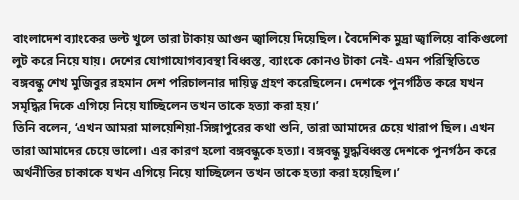বাংলাদেশ ব্যাংকের ভল্ট খুলে তারা টাকায় আগুন জ্বালিয়ে দিয়েছিল। বৈদেশিক মুদ্রা জ্বালিয়ে বাকিগুলো লুট করে নিয়ে যায়। দেশের যোগাযোগব্যবস্থা বিধ্বস্ত, ব্যাংকে কোনও টাকা নেই- এমন পরিস্থিতিতে বঙ্গবন্ধু শেখ মুজিবুর রহমান দেশ পরিচালনার দায়িত্ব গ্রহণ করেছিলেন। দেশকে পুনর্গঠিত করে যখন সমৃদ্ধির দিকে এগিয়ে নিয়ে যাচ্ছিলেন তখন তাকে হত্যা করা হয়।’
তিনি বলেন, ‘এখন আমরা মালয়েশিয়া-সিঙ্গাপুরের কথা শুনি, তারা আমাদের চেয়ে খারাপ ছিল। এখন তারা আমাদের চেয়ে ভালো। এর কারণ হলো বঙ্গবন্ধুকে হত্যা। বঙ্গবন্ধু যুদ্ধবিধ্বস্ত দেশকে পুনর্গঠন করে অর্থনীতির চাকাকে যখন এগিয়ে নিয়ে যাচ্ছিলেন তখন তাকে হত্যা করা হয়েছিল।’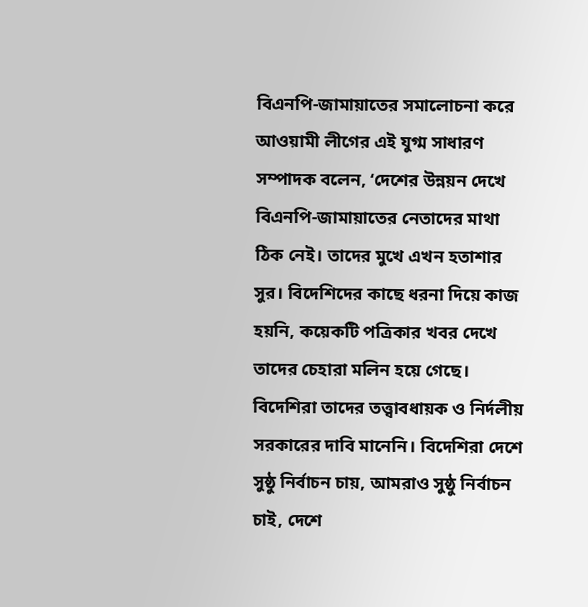বিএনপি-জামায়াতের সমালোচনা করে আওয়ামী লীগের এই যুগ্ম সাধারণ সম্পাদক বলেন, ‘দেশের উন্নয়ন দেখে বিএনপি-জামায়াতের নেতাদের মাথা ঠিক নেই। তাদের মুখে এখন হতাশার সুর। বিদেশিদের কাছে ধরনা দিয়ে কাজ হয়নি, কয়েকটি পত্রিকার খবর দেখে তাদের চেহারা মলিন হয়ে গেছে। বিদেশিরা তাদের তত্ত্বাবধায়ক ও নির্দলীয় সরকারের দাবি মানেনি। বিদেশিরা দেশে সুষ্ঠু নির্বাচন চায়, আমরাও সুষ্ঠু নির্বাচন চাই, দেশে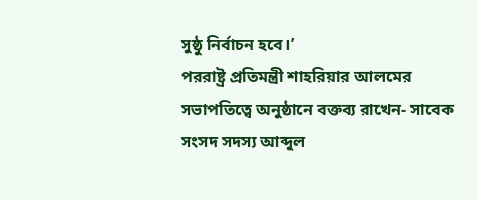সুষ্ঠু নির্বাচন হবে।’
পররাষ্ট্র প্রতিমন্ত্রী শাহরিয়ার আলমের সভাপতিত্বে অনুষ্ঠানে বক্তব্য রাখেন- সাবেক সংসদ সদস্য আব্দুল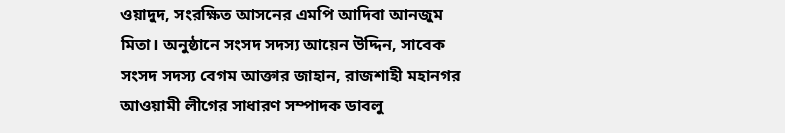ওয়াদুদ, সংরক্ষিত আসনের এমপি আদিবা আনজুম মিতা। অনুষ্ঠানে সংসদ সদস্য আয়েন উদ্দিন, সাবেক সংসদ সদস্য বেগম আক্তার জাহান, রাজশাহী মহানগর আওয়ামী লীগের সাধারণ সম্পাদক ডাবলু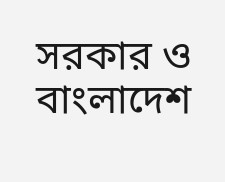সরকার ও বাংলাদেশ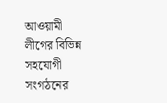আওয়ামী লীগের বিভিন্ন সহযোগী সংগঠনের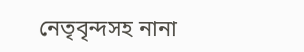নেতৃবৃন্দসহ নানা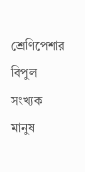শ্রেণিপেশার বিপুল সংখ্যক মানুষ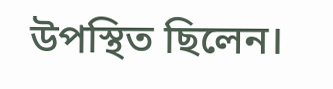উপস্থিত ছিলেন।